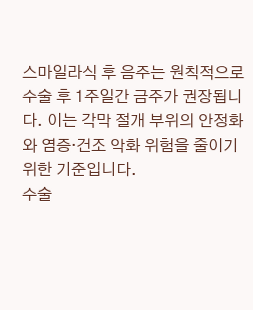스마일라식 후 음주는 원칙적으로 수술 후 1주일간 금주가 권장됩니다. 이는 각막 절개 부위의 안정화와 염증·건조 악화 위험을 줄이기 위한 기준입니다.
수술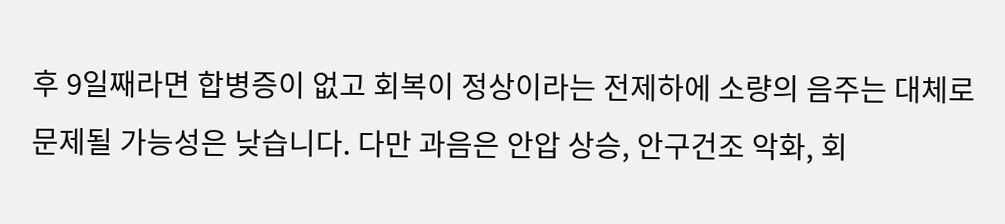후 9일째라면 합병증이 없고 회복이 정상이라는 전제하에 소량의 음주는 대체로 문제될 가능성은 낮습니다. 다만 과음은 안압 상승, 안구건조 악화, 회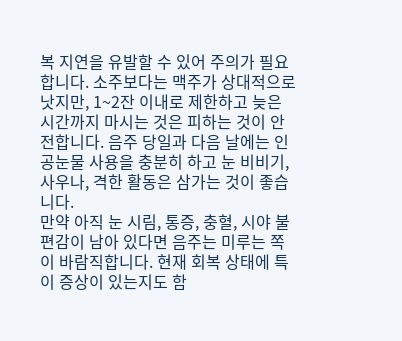복 지연을 유발할 수 있어 주의가 필요합니다. 소주보다는 맥주가 상대적으로 낫지만, 1~2잔 이내로 제한하고 늦은 시간까지 마시는 것은 피하는 것이 안전합니다. 음주 당일과 다음 날에는 인공눈물 사용을 충분히 하고 눈 비비기, 사우나, 격한 활동은 삼가는 것이 좋습니다.
만약 아직 눈 시림, 통증, 충혈, 시야 불편감이 남아 있다면 음주는 미루는 쪽이 바람직합니다. 현재 회복 상태에 특이 증상이 있는지도 함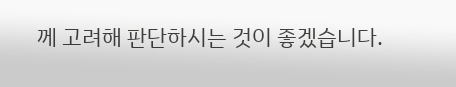께 고려해 판단하시는 것이 좋겠습니다.